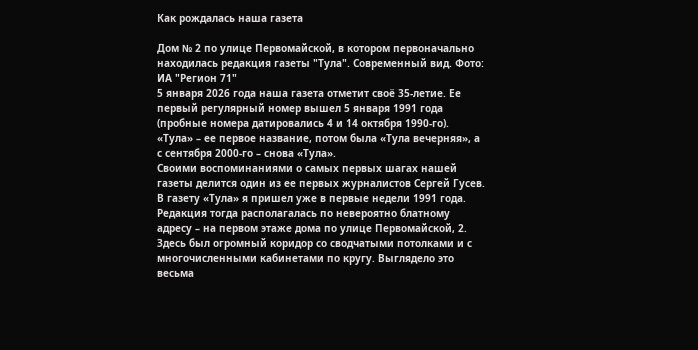Как рождалась наша газета

Дом № 2 по улице Первомайской, в котором первоначально находилась редакция газеты "Тула". Современный вид. Фото: ИА "Регион 71"
5 января 2026 года наша газета отметит своё 35-летие. Ее первый регулярный номер вышел 5 января 1991 года (пробные номера датировались 4 и 14 октября 1990-го). «Тула» – ее первое название, потом была «Тула вечерняя», а с сентября 2000-го – снова «Тула».
Своими воспоминаниями о самых первых шагах нашей газеты делится один из ее первых журналистов Сергей Гусев.
В газету «Тула» я пришел уже в первые недели 1991 года. Редакция тогда располагалась по невероятно блатному адресу – на первом этаже дома по улице Первомайской, 2. Здесь был огромный коридор со сводчатыми потолками и с многочисленными кабинетами по кругу. Выглядело это весьма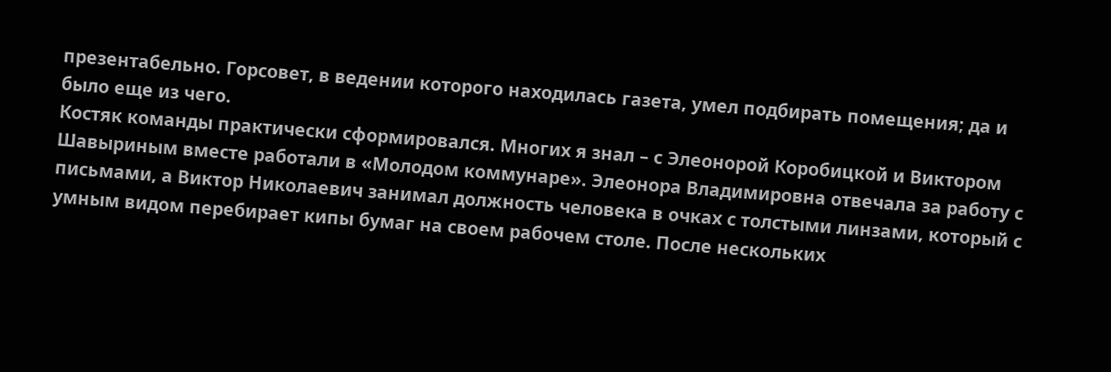презентабельно. Горсовет, в ведении которого находилась газета, умел подбирать помещения; да и было еще из чего.
Костяк команды практически сформировался. Многих я знал – с Элеонорой Коробицкой и Виктором Шавыриным вместе работали в «Молодом коммунаре». Элеонора Владимировна отвечала за работу с письмами, а Виктор Николаевич занимал должность человека в очках с толстыми линзами, который с умным видом перебирает кипы бумаг на своем рабочем столе. После нескольких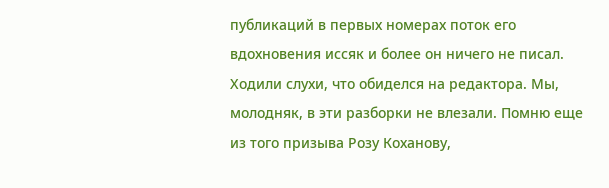публикаций в первых номерах поток его вдохновения иссяк и более он ничего не писал. Ходили слухи, что обиделся на редактора. Мы, молодняк, в эти разборки не влезали. Помню еще из того призыва Розу Коханову,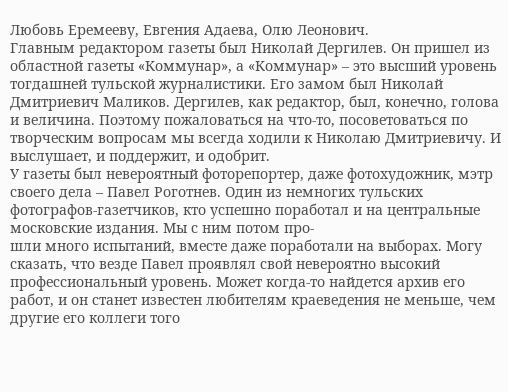Любовь Еремееву, Евгения Адаева, Олю Леонович.
Главным редактором газеты был Николай Дергилев. Он пришел из областной газеты «Коммунар», а «Коммунар» – это высший уровень тогдашней тульской журналистики. Его замом был Николай Дмитриевич Маликов. Дергилев, как редактор, был, конечно, голова и величина. Поэтому пожаловаться на что-то, посоветоваться по творческим вопросам мы всегда ходили к Николаю Дмитриевичу. И выслушает, и поддержит, и одобрит.
У газеты был невероятный фоторепортер, даже фотохудожник, мэтр своего дела – Павел Роготнев. Один из немногих тульских фотографов-газетчиков, кто успешно поработал и на центральные московские издания. Мы с ним потом про-
шли много испытаний, вместе даже поработали на выборах. Могу сказать, что везде Павел проявлял свой невероятно высокий профессиональный уровень. Может когда-то найдется архив его работ, и он станет известен любителям краеведения не меньше, чем другие его коллеги того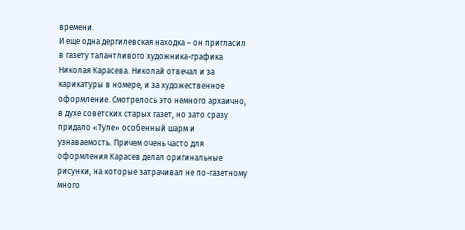времени.
И еще одна дергилевская находка – он пригласил в газету талантливого художника-графика Николая Карасева. Николай отвечал и за карикатуры в номере, и за художественное оформление. Смотрелось это немного архаично, в духе советских старых газет, но зато сразу придало «Туле» особенный шарм и узнаваемость. Причем очень часто для оформления Карасев делал оригинальные рисунки, на которые затрачивал не по-газетному много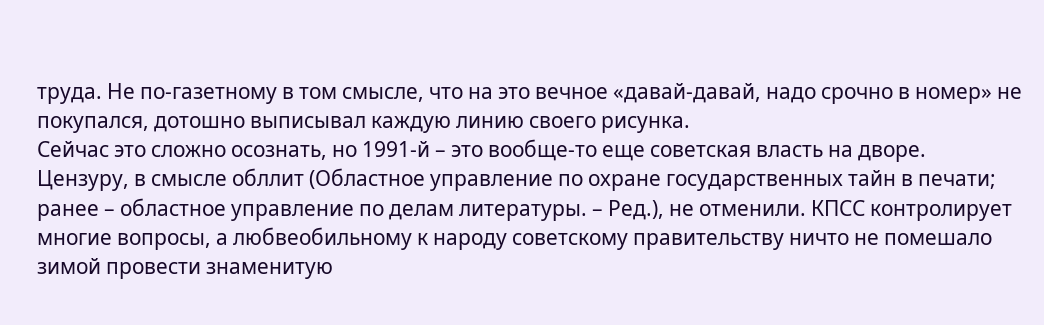труда. Не по-газетному в том смысле, что на это вечное «давай-давай, надо срочно в номер» не покупался, дотошно выписывал каждую линию своего рисунка.
Сейчас это сложно осознать, но 1991-й – это вообще-то еще советская власть на дворе. Цензуру, в смысле обллит (Областное управление по охране государственных тайн в печати; ранее – областное управление по делам литературы. – Ред.), не отменили. КПСС контролирует многие вопросы, а любвеобильному к народу советскому правительству ничто не помешало зимой провести знаменитую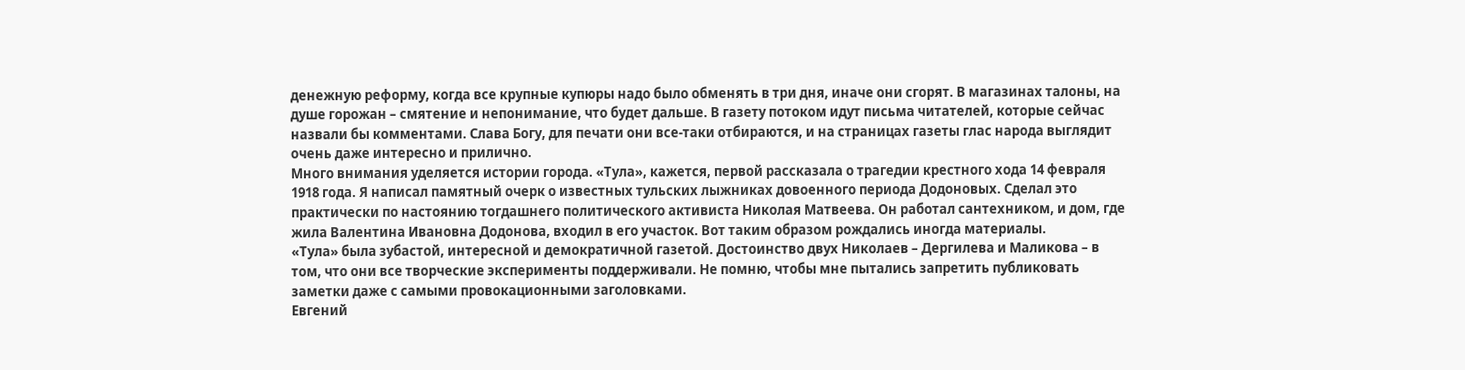денежную реформу, когда все крупные купюры надо было обменять в три дня, иначе они сгорят. В магазинах талоны, на душе горожан – смятение и непонимание, что будет дальше. В газету потоком идут письма читателей, которые сейчас назвали бы комментами. Слава Богу, для печати они все-таки отбираются, и на страницах газеты глас народа выглядит очень даже интересно и прилично.
Много внимания уделяется истории города. «Тула», кажется, первой рассказала о трагедии крестного хода 14 февраля 1918 года. Я написал памятный очерк о известных тульских лыжниках довоенного периода Додоновых. Сделал это практически по настоянию тогдашнего политического активиста Николая Матвеева. Он работал сантехником, и дом, где жила Валентина Ивановна Додонова, входил в его участок. Вот таким образом рождались иногда материалы.
«Тула» была зубастой, интересной и демократичной газетой. Достоинство двух Николаев – Дергилева и Маликова – в том, что они все творческие эксперименты поддерживали. Не помню, чтобы мне пытались запретить публиковать заметки даже с самыми провокационными заголовками.
Евгений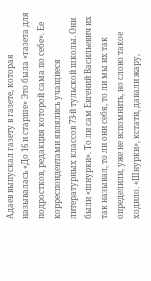Адаев выпускал газету в газете, которая называлась «До 16 и старше» Это была «газета для подростков, редакция которой сама по себе». Ее корреспондентами являлись учащиеся литературных классов 73-й тульской школы. Они были «шнурки». То ли сам Евгений Васильевич их так называл, то ли они себя, то ли мы их так определили, уже не вспомнить, но слово такое ходило. «Шнурки», кстати, давали жару,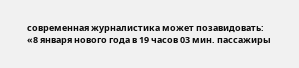современная журналистика может позавидовать:
«8 января нового года в 19 часов 03 мин. пассажиры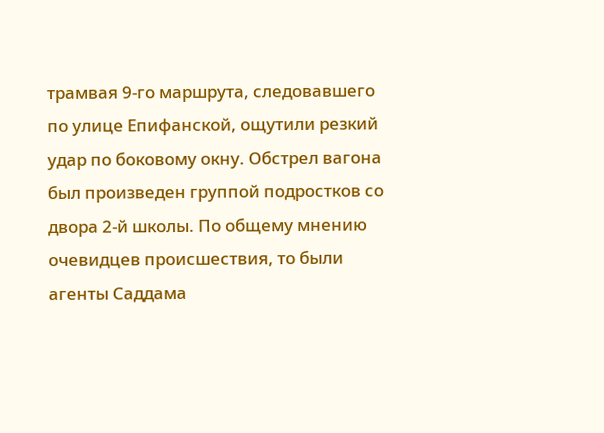трамвая 9-го маршрута, следовавшего по улице Епифанской, ощутили резкий удар по боковому окну. Обстрел вагона был произведен группой подростков со двора 2-й школы. По общему мнению очевидцев происшествия, то были агенты Саддама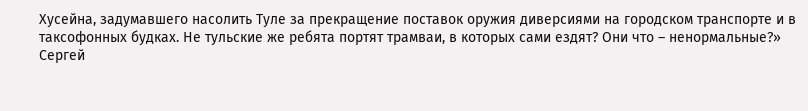Хусейна, задумавшего насолить Туле за прекращение поставок оружия диверсиями на городском транспорте и в таксофонных будках. Не тульские же ребята портят трамваи, в которых сами ездят? Они что – ненормальные?»
Сергей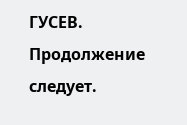ГУСЕВ.
Продолжение следует.